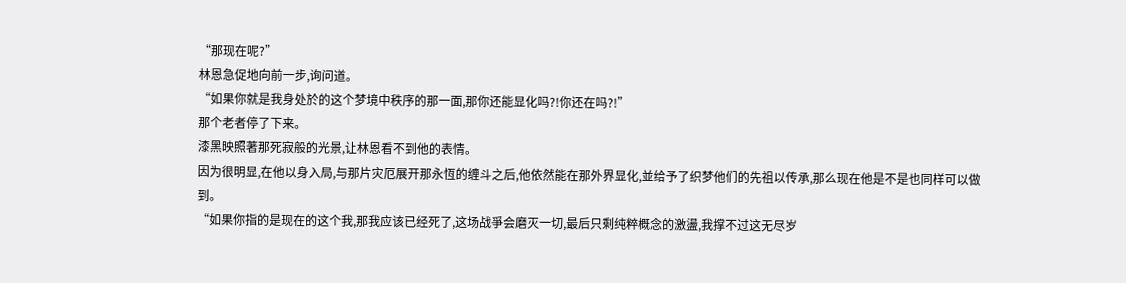“那现在呢?”
林恩急促地向前一步,询问道。
“如果你就是我身处於的这个梦境中秩序的那一面,那你还能显化吗?!你还在吗?!”
那个老者停了下来。
漆黑映照著那死寂般的光景,让林恩看不到他的表情。
因为很明显,在他以身入局,与那片灾厄展开那永恆的缠斗之后,他依然能在那外界显化,並给予了织梦他们的先祖以传承,那么现在他是不是也同样可以做到。
“如果你指的是现在的这个我,那我应该已经死了,这场战爭会磨灭一切,最后只剩纯粹概念的激盪,我撑不过这无尽岁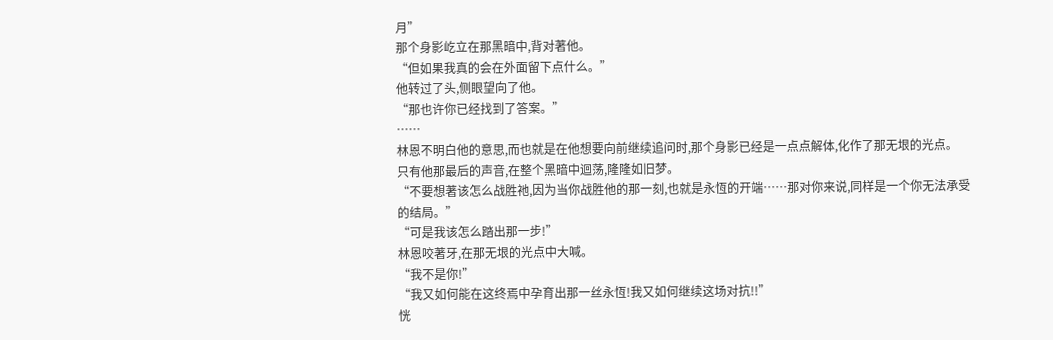月”
那个身影屹立在那黑暗中,背对著他。
“但如果我真的会在外面留下点什么。”
他转过了头,侧眼望向了他。
“那也许你已经找到了答案。”
……
林恩不明白他的意思,而也就是在他想要向前继续追问时,那个身影已经是一点点解体,化作了那无垠的光点。
只有他那最后的声音,在整个黑暗中迴荡,隆隆如旧梦。
“不要想著该怎么战胜祂,因为当你战胜他的那一刻,也就是永恆的开端……那对你来说,同样是一个你无法承受的结局。”
“可是我该怎么踏出那一步!”
林恩咬著牙,在那无垠的光点中大喊。
“我不是你!”
“我又如何能在这终焉中孕育出那一丝永恆!我又如何继续这场对抗!!”
恍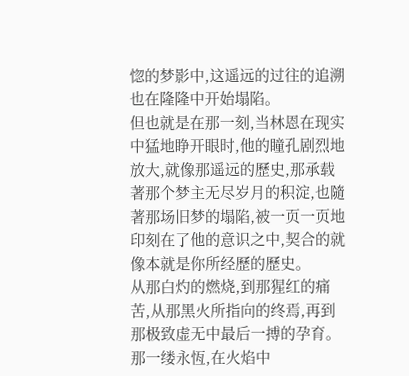惚的梦影中,这遥远的过往的追溯也在隆隆中开始塌陷。
但也就是在那一刻,当林恩在现实中猛地睁开眼时,他的瞳孔剧烈地放大,就像那遥远的歷史,那承载著那个梦主无尽岁月的积淀,也隨著那场旧梦的塌陷,被一页一页地印刻在了他的意识之中,契合的就像本就是你所经歷的歷史。
从那白灼的燃烧,到那猩红的痛苦,从那黑火所指向的终焉,再到那极致虚无中最后一搏的孕育。
那一缕永恆,在火焰中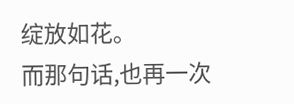绽放如花。
而那句话,也再一次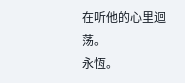在听他的心里迴荡。
永恆。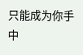只能成为你手中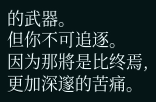的武器。
但你不可追逐。
因为那將是比终焉,更加深邃的苦痛。